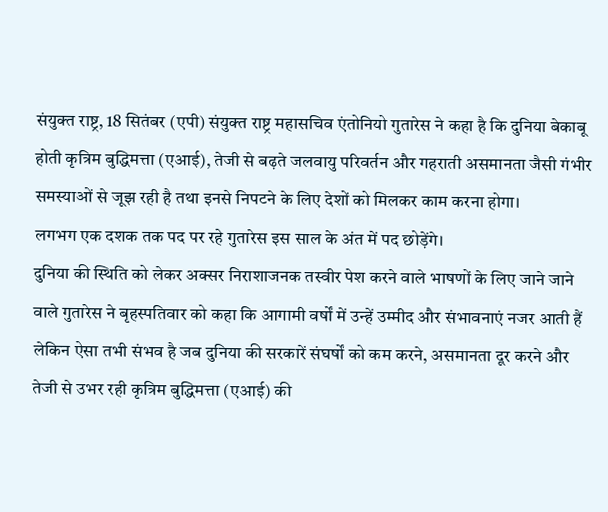संयुक्त राष्ट्र, 18 सितंबर (एपी) संयुक्त राष्ट्र महासचिव एंतोनियो गुतारेस ने कहा है कि दुनिया बेकाबू होती कृत्रिम बुद्धिमत्ता (एआई), तेजी से बढ़ते जलवायु परिवर्तन और गहराती असमानता जैसी गंभीर समस्याओं से जूझ रही है तथा इनसे निपटने के लिए देशों को मिलकर काम करना होगा।
लगभग एक दशक तक पद पर रहे गुतारेस इस साल के अंत में पद छोड़ेंगे।
दुनिया की स्थिति को लेकर अक्सर निराशाजनक तस्वीर पेश करने वाले भाषणों के लिए जाने जाने वाले गुतारेस ने बृहस्पतिवार को कहा कि आगामी वर्षों में उन्हें उम्मीद और संभावनाएं नजर आती हैं लेकिन ऐसा तभी संभव है जब दुनिया की सरकारें संघर्षों को कम करने, असमानता दूर करने और तेजी से उभर रही कृत्रिम बुद्धिमत्ता (एआई) की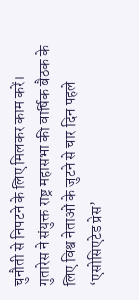चुनौती से निपटने के लिए मिलकर काम करें।
गुतारेस ने संयुक्त राष्ट्र महासभा की वार्षिक बैठक के लिए विश्व नेताओं के जुटने से चार दिन पहले ‘एसोसिएटेड प्रेस’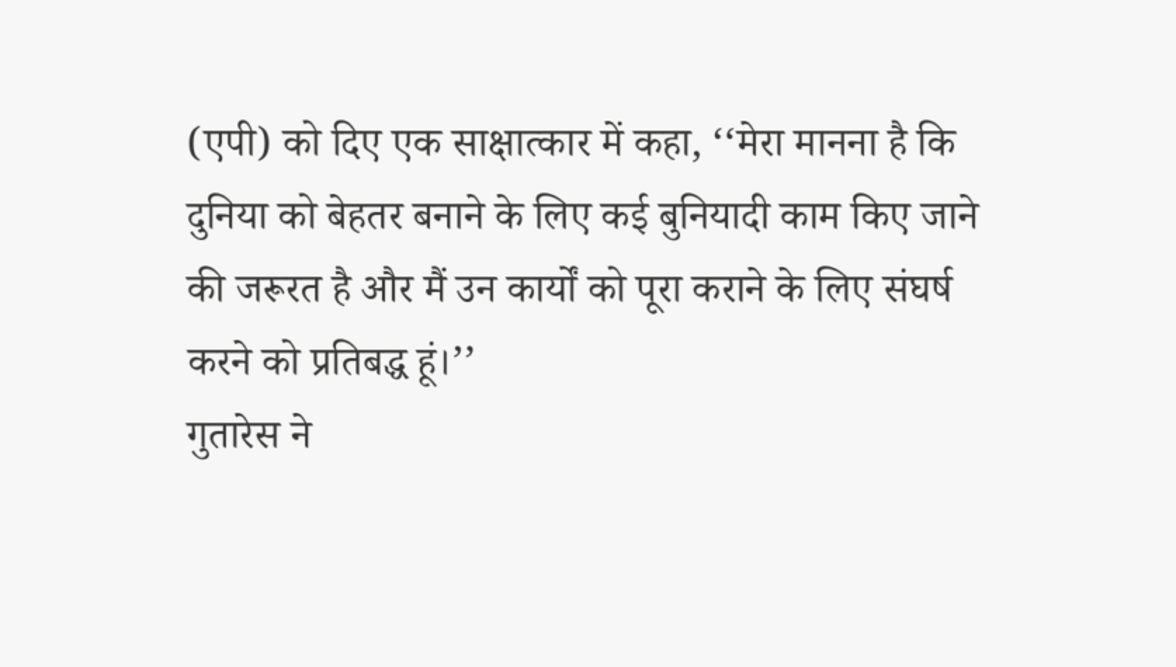(एपी) को दिए एक साक्षात्कार में कहा, ‘‘मेरा मानना है कि दुनिया को बेहतर बनाने के लिए कई बुनियादी काम किए जाने की जरूरत है और मैं उन कार्यों को पूरा कराने के लिए संघर्ष करने को प्रतिबद्ध हूं।’’
गुतारेस ने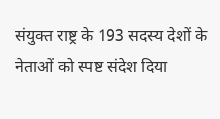संयुक्त राष्ट्र के 193 सदस्य देशों के नेताओं को स्पष्ट संदेश दिया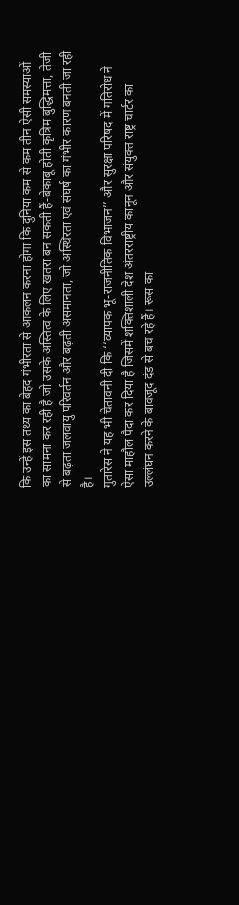कि उन्हें इस तथ्य का बेहद गंभीरता से आकलन करना होगा कि दुनिया कम से कम तीन ऐसी समस्याओं का सामना कर रही है जो उसके अस्तित्व के लिए खतरा बन सकती हैं-बेकाबू होती कृत्रिम बुद्धिमत्ता, तेजी से बढ़ता जलवायु परिवर्तन और बढ़ती असमानता, जो अस्थिरता एवं संघर्ष का गंभीर कारण बनती जा रही है।
गुतारेस ने यह भी चेतावनी दी कि ‘‘व्यापक भू-राजनीतिक विभाजन’’ और सुरक्षा परिषद में गतिरोध ने ऐसा माहौल पैदा कर दिया है जिसमें शक्तिशाली देश अंतरराष्ट्रीय कानून और संयुक्त राष्ट्र चार्टर का उल्लंघन करने के बावजूद दंड से बच रहे हैं। रूस का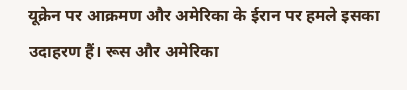यूक्रेन पर आक्रमण और अमेरिका के ईरान पर हमले इसका उदाहरण हैं। रूस और अमेरिका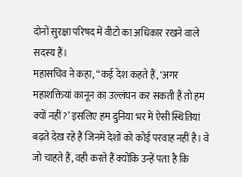दोनों सुरक्षा परिषद में वीटो का अधिकार रखने वाले सदस्य हैं।
महासचिव ने कहा, ‘‘कई देश कहते हैं, ‘अगर महाशक्तियां कानून का उल्लंघन कर सकती हैं तो हम क्यों नहीं?’ इसलिए हम दुनिया भर में ऐसी स्थितियां बढ़ते देख रहे हैं जिनमें देशों को कोई परवाह नहीं है। वे जो चाहते हैं, वही करते हैं क्योंकि उन्हें पता है कि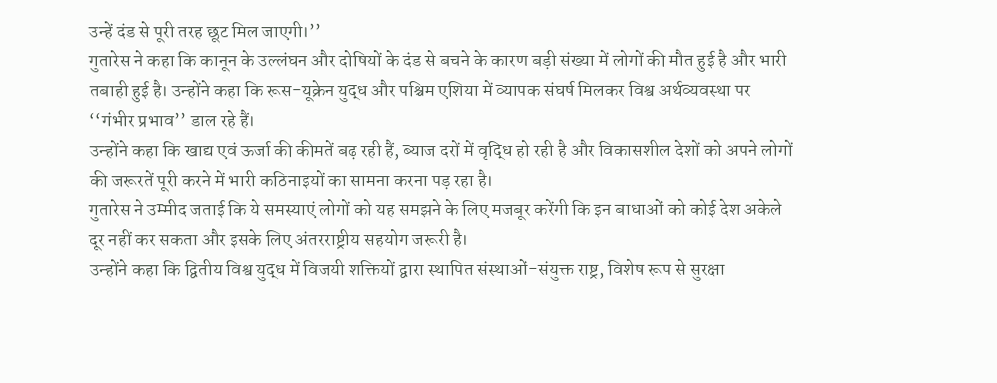उन्हें दंड से पूरी तरह छूट मिल जाएगी।’’
गुतारेस ने कहा कि कानून के उल्लंघन और दोषियों के दंड से बचने के कारण बड़ी संख्या में लोगों की मौत हुई है और भारी तबाही हुई है। उन्होंने कहा कि रूस-यूक्रेन युद्ध और पश्चिम एशिया में व्यापक संघर्ष मिलकर विश्व अर्थव्यवस्था पर ‘‘गंभीर प्रभाव’’ डाल रहे हैं।
उन्होंने कहा कि खाद्य एवं ऊर्जा की कीमतें बढ़ रही हैं, ब्याज दरों में वृद्धि हो रही है और विकासशील देशों को अपने लोगों की जरूरतें पूरी करने में भारी कठिनाइयों का सामना करना पड़ रहा है।
गुतारेस ने उम्मीद जताई कि ये समस्याएं लोगों को यह समझने के लिए मजबूर करेंगी कि इन बाधाओं को कोई देश अकेले दूर नहीं कर सकता और इसके लिए अंतरराष्ट्रीय सहयोग जरूरी है।
उन्होंने कहा कि द्वितीय विश्व युद्ध में विजयी शक्तियों द्वारा स्थापित संस्थाओं-संयुक्त राष्ट्र, विशेष रूप से सुरक्षा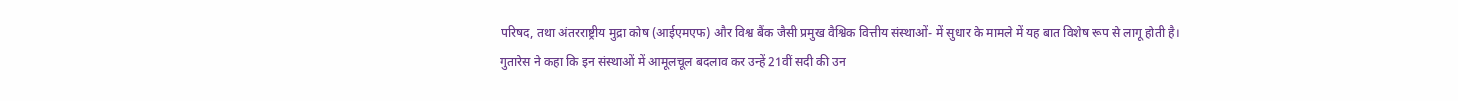परिषद, तथा अंतरराष्ट्रीय मुद्रा कोष (आईएमएफ) और विश्व बैंक जैसी प्रमुख वैश्विक वित्तीय संस्थाओं- में सुधार के मामले में यह बात विशेष रूप से लागू होती है।
गुतारेस ने कहा कि इन संस्थाओं में आमूलचूल बदलाव कर उन्हें 21वीं सदी की उन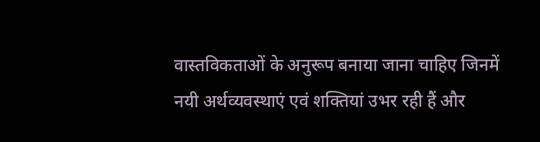वास्तविकताओं के अनुरूप बनाया जाना चाहिए जिनमें नयी अर्थव्यवस्थाएं एवं शक्तियां उभर रही हैं और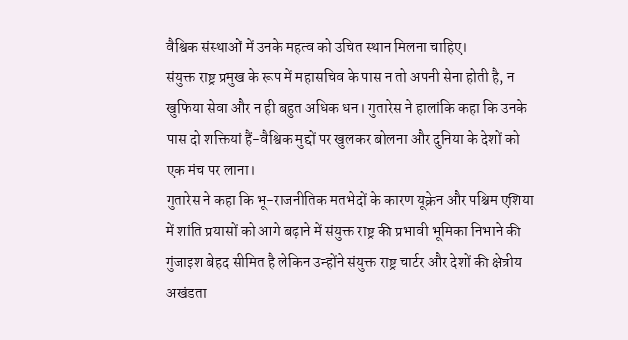वैश्विक संस्थाओं में उनके महत्व को उचित स्थान मिलना चाहिए।
संयुक्त राष्ट्र प्रमुख के रूप में महासचिव के पास न तो अपनी सेना होती है, न खुफिया सेवा और न ही बहुत अधिक धन। गुतारेस ने हालांकि कहा कि उनके पास दो शक्तियां हैं-वैश्विक मुद्दों पर खुलकर बोलना और दुनिया के देशों को एक मंच पर लाना।
गुतारेस ने कहा कि भू-राजनीतिक मतभेदों के कारण यूक्रेन और पश्चिम एशिया में शांति प्रयासों को आगे बढ़ाने में संयुक्त राष्ट्र की प्रभावी भूमिका निभाने की गुंजाइश बेहद सीमित है लेकिन उन्होंने संयुक्त राष्ट्र चार्टर और देशों की क्षेत्रीय अखंडता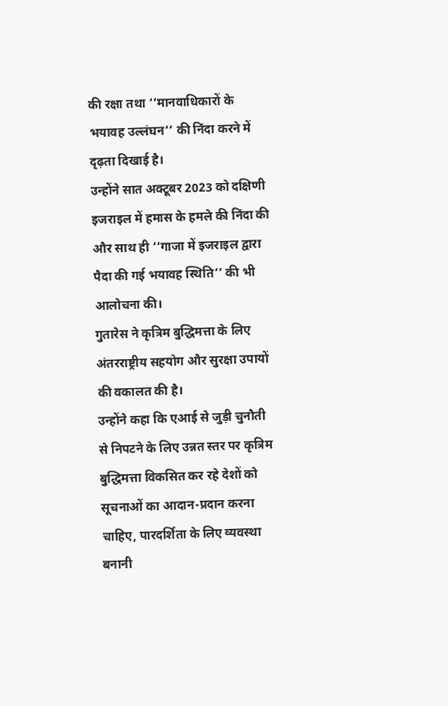की रक्षा तथा ‘‘मानवाधिकारों के भयावह उल्लंघन’’ की निंदा करने में दृढ़ता दिखाई है।
उन्होंने सात अक्टूबर 2023 को दक्षिणी इजराइल में हमास के हमले की निंदा की और साथ ही ‘‘गाजा में इजराइल द्वारा पैदा की गई भयावह स्थिति’’ की भी आलोचना की।
गुतारेस ने कृत्रिम बुद्धिमत्ता के लिए अंतरराष्ट्रीय सहयोग और सुरक्षा उपायों की वकालत की है।
उन्होंने कहा कि एआई से जुड़ी चुनौती से निपटने के लिए उन्नत स्तर पर कृत्रिम बुद्धिमत्ता विकसित कर रहे देशों को सूचनाओं का आदान-प्रदान करना चाहिए, पारदर्शिता के लिए व्यवस्था बनानी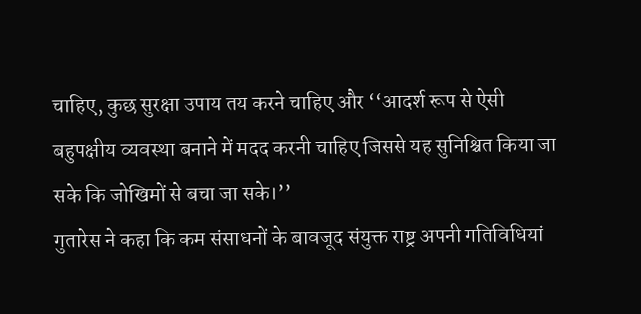चाहिए, कुछ सुरक्षा उपाय तय करने चाहिए और ‘‘आदर्श रूप से ऐसी बहुपक्षीय व्यवस्था बनाने में मदद करनी चाहिए जिससे यह सुनिश्चित किया जा सके कि जोखिमों से बचा जा सके।’’
गुतारेस ने कहा कि कम संसाधनों के बावजूद संयुक्त राष्ट्र अपनी गतिविधियां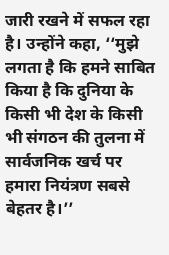जारी रखने में सफल रहा है। उन्होंने कहा, ‘‘मुझे लगता है कि हमने साबित किया है कि दुनिया के किसी भी देश के किसी भी संगठन की तुलना में सार्वजनिक खर्च पर हमारा नियंत्रण सबसे बेहतर है।’’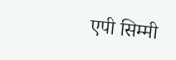एपी सिम्मी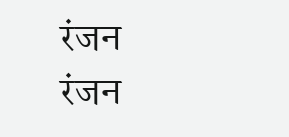रंजन
रंजन